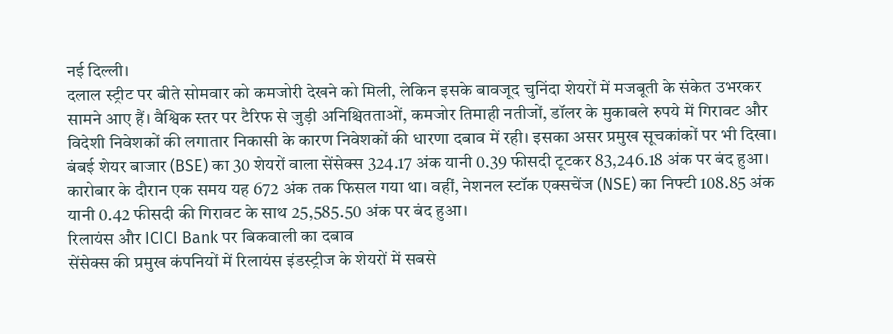नई दिल्ली।
दलाल स्ट्रीट पर बीते सोमवार को कमजोरी देखने को मिली, लेकिन इसके बावजूद चुनिंदा शेयरों में मजबूती के संकेत उभरकर सामने आए हैं। वैश्विक स्तर पर टैरिफ से जुड़ी अनिश्चितताओं, कमजोर तिमाही नतीजों, डॉलर के मुकाबले रुपये में गिरावट और विदेशी निवेशकों की लगातार निकासी के कारण निवेशकों की धारणा दबाव में रही। इसका असर प्रमुख सूचकांकों पर भी दिखा।
बंबई शेयर बाजार (BSE) का 30 शेयरों वाला सेंसेक्स 324.17 अंक यानी 0.39 फीसदी टूटकर 83,246.18 अंक पर बंद हुआ। कारोबार के दौरान एक समय यह 672 अंक तक फिसल गया था। वहीं, नेशनल स्टॉक एक्सचेंज (NSE) का निफ्टी 108.85 अंक यानी 0.42 फीसदी की गिरावट के साथ 25,585.50 अंक पर बंद हुआ।
रिलायंस और ICICI Bank पर बिकवाली का दबाव
सेंसेक्स की प्रमुख कंपनियों में रिलायंस इंडस्ट्रीज के शेयरों में सबसे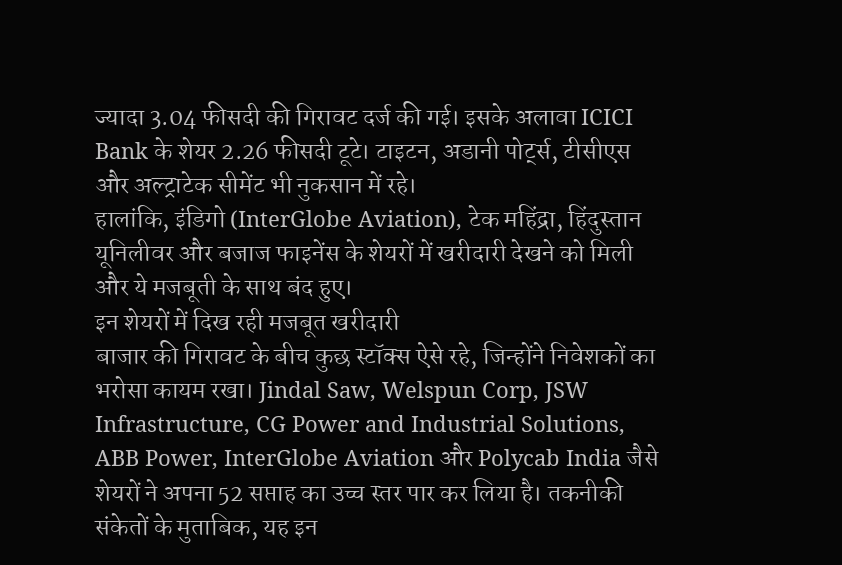ज्यादा 3.04 फीसदी की गिरावट दर्ज की गई। इसके अलावा ICICI Bank के शेयर 2.26 फीसदी टूटे। टाइटन, अडानी पोर्ट्स, टीसीएस और अल्ट्राटेक सीमेंट भी नुकसान में रहे।
हालांकि, इंडिगो (InterGlobe Aviation), टेक महिंद्रा, हिंदुस्तान यूनिलीवर और बजाज फाइनेंस के शेयरों में खरीदारी देखने को मिली और ये मजबूती के साथ बंद हुए।
इन शेयरों में दिख रही मजबूत खरीदारी
बाजार की गिरावट के बीच कुछ स्टॉक्स ऐसे रहे, जिन्होंने निवेशकों का भरोसा कायम रखा। Jindal Saw, Welspun Corp, JSW Infrastructure, CG Power and Industrial Solutions, ABB Power, InterGlobe Aviation और Polycab India जैसे शेयरों ने अपना 52 सप्ताह का उच्च स्तर पार कर लिया है। तकनीकी संकेतों के मुताबिक, यह इन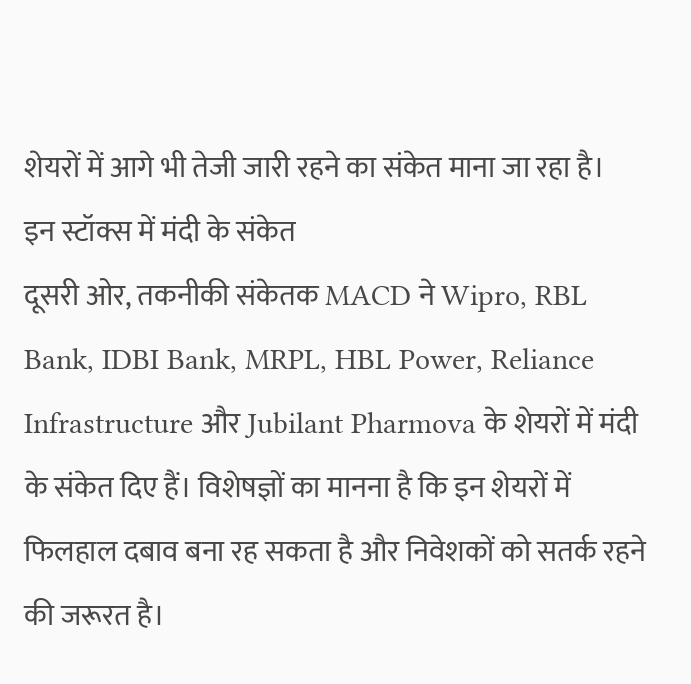शेयरों में आगे भी तेजी जारी रहने का संकेत माना जा रहा है।
इन स्टॉक्स में मंदी के संकेत
दूसरी ओर, तकनीकी संकेतक MACD ने Wipro, RBL Bank, IDBI Bank, MRPL, HBL Power, Reliance Infrastructure और Jubilant Pharmova के शेयरों में मंदी के संकेत दिए हैं। विशेषज्ञों का मानना है कि इन शेयरों में फिलहाल दबाव बना रह सकता है और निवेशकों को सतर्क रहने की जरूरत है।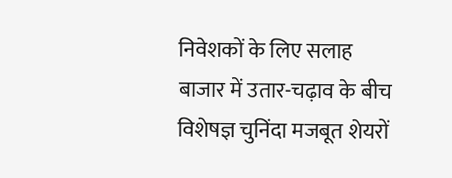निवेशकों के लिए सलाह
बाजार में उतार-चढ़ाव के बीच विशेषज्ञ चुनिंदा मजबूत शेयरों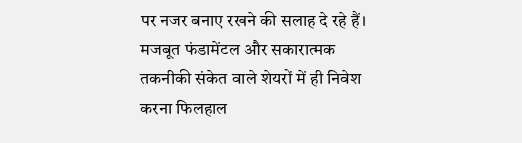पर नजर बनाए रखने की सलाह दे रहे हैं। मजबूत फंडामेंटल और सकारात्मक तकनीकी संकेत वाले शेयरों में ही निवेश करना फिलहाल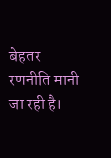बेहतर रणनीति मानी जा रही है।